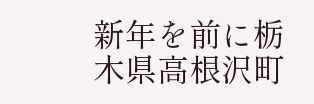新年を前に栃木県高根沢町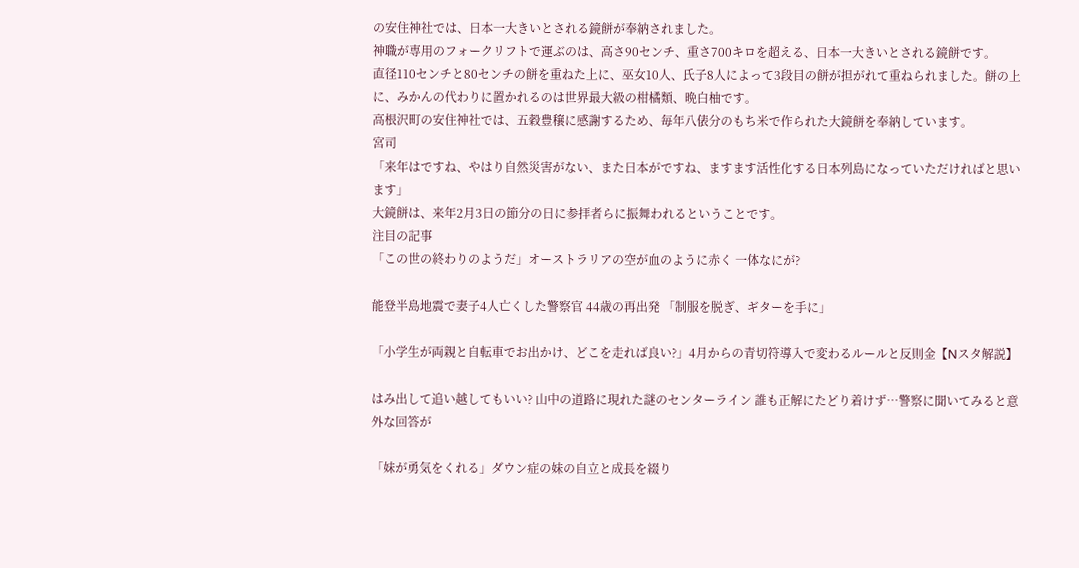の安住神社では、日本一大きいとされる鏡餅が奉納されました。
神職が専用のフォークリフトで運ぶのは、高さ90センチ、重さ700キロを超える、日本一大きいとされる鏡餅です。
直径110センチと80センチの餅を重ねた上に、巫女10人、氏子8人によって3段目の餅が担がれて重ねられました。餅の上に、みかんの代わりに置かれるのは世界最大級の柑橘類、晩白柚です。
高根沢町の安住神社では、五穀豊穣に感謝するため、毎年八俵分のもち米で作られた大鏡餅を奉納しています。
宮司
「来年はですね、やはり自然災害がない、また日本がですね、ますます活性化する日本列島になっていただければと思います」
大鏡餅は、来年2月3日の節分の日に参拝者らに振舞われるということです。
注目の記事
「この世の終わりのようだ」オーストラリアの空が血のように赤く 一体なにが?

能登半島地震で妻子4人亡くした警察官 44歳の再出発 「制服を脱ぎ、ギターを手に」

「小学生が両親と自転車でお出かけ、どこを走れば良い?」4月からの青切符導入で変わるルールと反則金【Nスタ解説】

はみ出して追い越してもいい? 山中の道路に現れた謎のセンターライン 誰も正解にたどり着けず…警察に聞いてみると意外な回答が

「妹が勇気をくれる」ダウン症の妹の自立と成長を綴り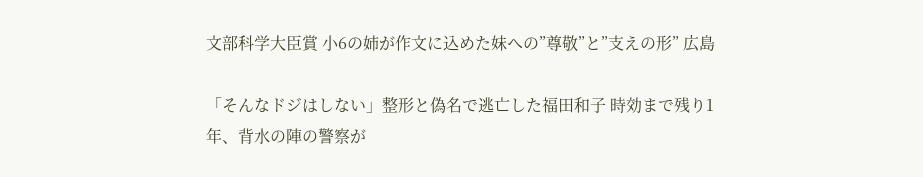文部科学大臣賞 小6の姉が作文に込めた妹への”尊敬”と”支えの形” 広島

「そんなドジはしない」整形と偽名で逃亡した福田和子 時効まで残り1年、背水の陣の警察が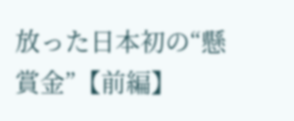放った日本初の“懸賞金”【前編】